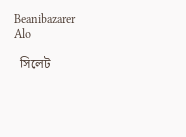Beanibazarer Alo

  সিলেট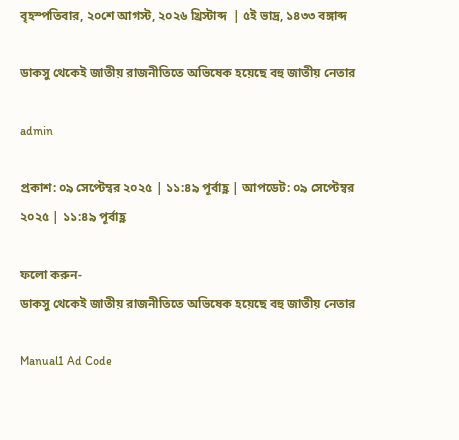বৃহস্পতিবার, ২০শে আগস্ট, ২০২৬ খ্রিস্টাব্দ  | ৫ই ভাদ্র, ১৪৩৩ বঙ্গাব্দ

ডাকসু থেকেই জাতীয় রাজনীতিতে অভিষেক হয়েছে বহু জাতীয় নেতার

admin

প্রকাশ: ০৯ সেপ্টেম্বর ২০২৫ | ১১:৪৯ পূর্বাহ্ণ | আপডেট: ০৯ সেপ্টেম্বর ২০২৫ | ১১:৪৯ পূর্বাহ্ণ

ফলো করুন-
ডাকসু থেকেই জাতীয় রাজনীতিতে অভিষেক হয়েছে বহু জাতীয় নেতার

Manual1 Ad Code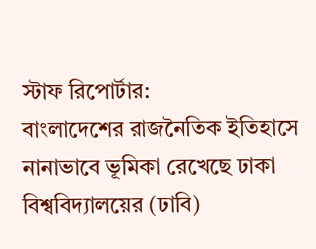স্টাফ রিপোর্টার:
বাংলাদেশের রাজনৈতিক ইতিহাসে নানাভাবে ভূমিকা রেখেছে ঢাকা বিশ্ববিদ্যালয়ের (ঢাবি)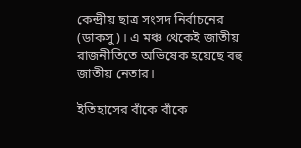কেন্দ্রীয় ছাত্র সংসদ নির্বাচনের (ডাকসু)। এ মঞ্চ থেকেই জাতীয় রাজনীতিতে অভিষেক হয়েছে বহু জাতীয় নেতার।

ইতিহাসের বাঁকে বাঁকে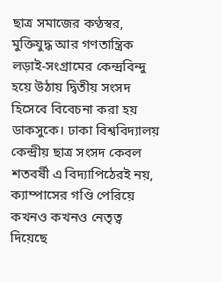ছাত্র সমাজের কণ্ঠস্বর, মুক্তিযুদ্ধ আর গণতান্ত্রিক লড়াই-সংগ্রামের কেন্দ্রবিন্দু হয়ে উঠায় দ্বিতীয় সংসদ হিসেবে বিবেচনা করা হয় ডাকসুকে। ঢাকা বিশ্ববিদ্যালয় কেন্দ্রীয় ছাত্র সংসদ কেবল শতবর্ষী এ বিদ্যাপিঠেরই নয়, ক্যাম্পাসের গণ্ডি পেরিয়ে কখনও কখনও নেতৃত্ব দিয়েছে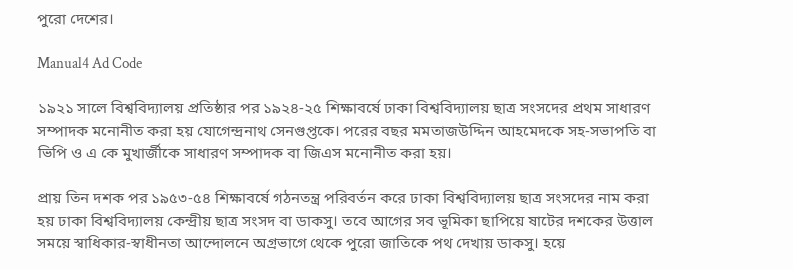পুরো দেশের।

Manual4 Ad Code

১৯২১ সালে বিশ্ববিদ্যালয় প্রতিষ্ঠার পর ১৯২৪-২৫ শিক্ষাবর্ষে ঢাকা বিশ্ববিদ্যালয় ছাত্র সংসদের প্রথম সাধারণ সম্পাদক মনোনীত করা হয় যোগেন্দ্রনাথ সেনগুপ্তকে। পরের বছর মমতাজউদ্দিন আহমেদকে সহ-সভাপতি বা ভিপি ও এ কে মুখার্জীকে সাধারণ সম্পাদক বা জিএস মনোনীত করা হয়।

প্রায় তিন দশক পর ১৯৫৩-৫৪ শিক্ষাবর্ষে গঠনতন্ত্র পরিবর্তন করে ঢাকা বিশ্ববিদ্যালয় ছাত্র সংসদের নাম করা হয় ঢাকা বিশ্ববিদ্যালয় কেন্দ্রীয় ছাত্র সংসদ বা ডাকসু। তবে আগের সব ভূমিকা ছাপিয়ে ষাটের দশকের উত্তাল সময়ে স্বাধিকার-স্বাধীনতা আন্দোলনে অগ্রভাগে থেকে পুরো জাতিকে পথ দেখায় ডাকসু। হয়ে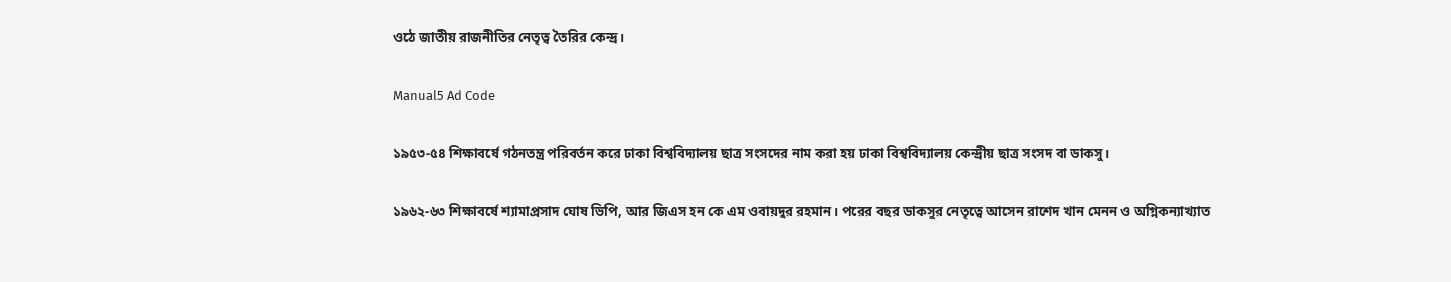ওঠে জাতীয় রাজনীতির নেতৃত্ব তৈরির কেন্দ্র।

Manual5 Ad Code

১৯৫৩-৫৪ শিক্ষাবর্ষে গঠনতন্ত্র পরিবর্তন করে ঢাকা বিশ্ববিদ্যালয় ছাত্র সংসদের নাম করা হয় ঢাকা বিশ্ববিদ্যালয় কেন্দ্রীয় ছাত্র সংসদ বা ডাকসু।

১৯৬২-৬৩ শিক্ষাবর্ষে শ্যামাপ্রসাদ ঘোষ ভিপি, আর জিএস হন কে এম ওবায়দুর রহমান। পরের বছর ডাকসুর নেতৃত্বে আসেন রাশেদ খান মেনন ও অগ্নিকন্যাখ্যাত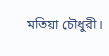মতিয়া চৌধুরী।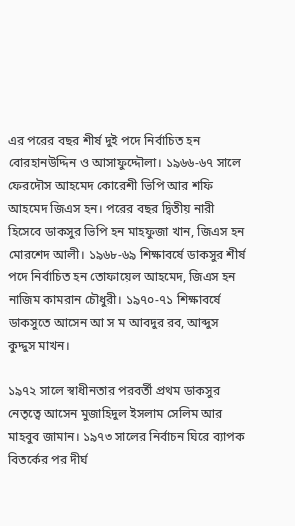এর পরের বছর শীর্ষ দুই পদে নির্বাচিত হন বোরহানউদ্দিন ও আসাফুদ্দৌলা। ১৯৬৬-৬৭ সালে ফেরদৌস আহমেদ কোরেশী ভিপি আর শফি আহমেদ জিএস হন। পরের বছর দ্বিতীয় নারী হিসেবে ডাকসুর ভিপি হন মাহফুজা খান, জিএস হন মোরশেদ আলী। ১৯৬৮-৬৯ শিক্ষাবর্ষে ডাকসুর শীর্ষ পদে নির্বাচিত হন তোফায়েল আহমেদ, জিএস হন নাজিম কামরান চৌধুরী। ১৯৭০-৭১ শিক্ষাবর্ষে ডাকসুতে আসেন আ স ম আবদুর রব, আব্দুস কুদ্দুস মাখন।

১৯৭২ সালে স্বাধীনতার পরবর্তী প্রথম ডাকসুর নেতৃত্বে আসেন মুজাহিদুল ইসলাম সেলিম আর মাহবুব জামান। ১৯৭৩ সালের নির্বাচন ঘিরে ব্যাপক বিতর্কের পর দীর্ঘ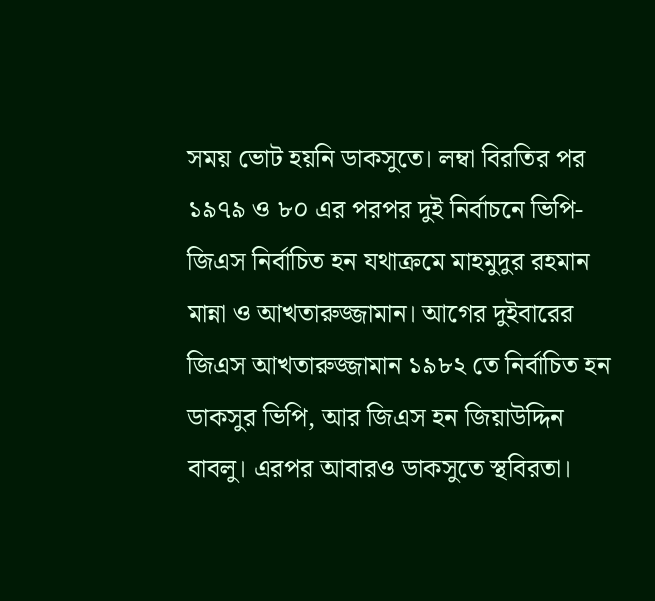সময় ভোট হয়নি ডাকসুতে। লম্বা বিরতির পর ১৯৭৯ ও ৮০ এর পরপর দুই নির্বাচনে ভিপি-জিএস নির্বাচিত হন যথাক্রমে মাহমুদুর রহমান মান্না ও আখতারুজ্জামান। আগের দুইবারের জিএস আখতারুজ্জামান ১৯৮২ তে নির্বাচিত হন ডাকসুর ভিপি, আর জিএস হন জিয়াউদ্দিন বাবলু। এরপর আবারও ডাকসুতে স্থবিরতা।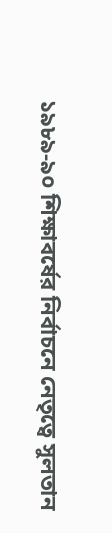১৯৮৯-৯০ শিক্ষাবর্ষের নির্বাচনে নেতৃত্বে সুলতান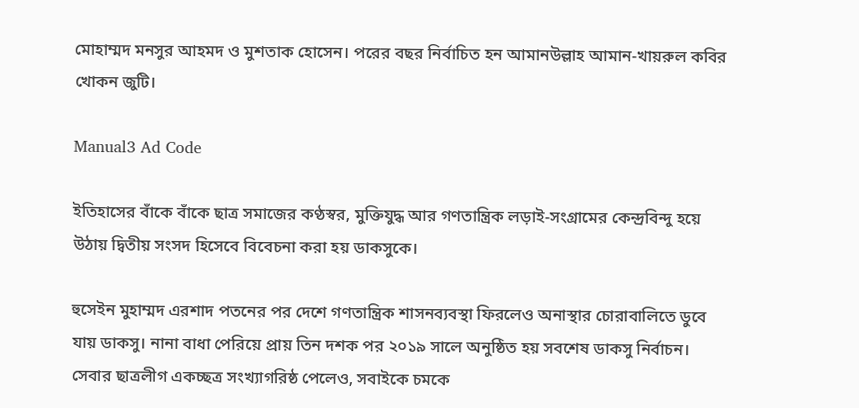মোহাম্মদ মনসুর আহমদ ও মুশতাক হোসেন। পরের বছর নির্বাচিত হন আমানউল্লাহ আমান-খায়রুল কবির খোকন জুটি।

Manual3 Ad Code

ইতিহাসের বাঁকে বাঁকে ছাত্র সমাজের কণ্ঠস্বর, মুক্তিযুদ্ধ আর গণতান্ত্রিক লড়াই-সংগ্রামের কেন্দ্রবিন্দু হয়ে উঠায় দ্বিতীয় সংসদ হিসেবে বিবেচনা করা হয় ডাকসুকে।

হুসেইন মুহাম্মদ এরশাদ পতনের পর দেশে গণতান্ত্রিক শাসনব্যবস্থা ফিরলেও অনাস্থার চোরাবালিতে ডুবে যায় ডাকসু। নানা বাধা পেরিয়ে প্রায় তিন দশক পর ২০১৯ সালে অনুষ্ঠিত হয় সবশেষ ডাকসু নির্বাচন। সেবার ছাত্রলীগ একচ্ছত্র সংখ্যাগরিষ্ঠ পেলেও, সবাইকে চমকে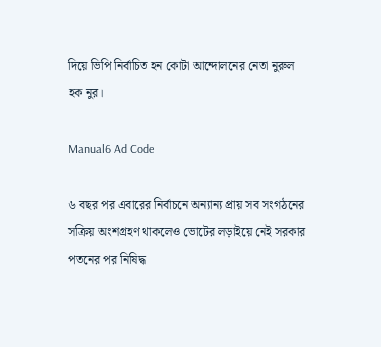দিয়ে ভিপি নির্বাচিত হন কোটা আন্দোলনের নেতা নুরুল হক নুর।

Manual6 Ad Code

৬ বছর পর এবারের নির্বাচনে অন্যান্য প্রায় সব সংগঠনের সক্রিয় অংশগ্রহণ থাকলেও ভোটের লড়াইয়ে নেই সরকার পতনের পর নিষিদ্ধ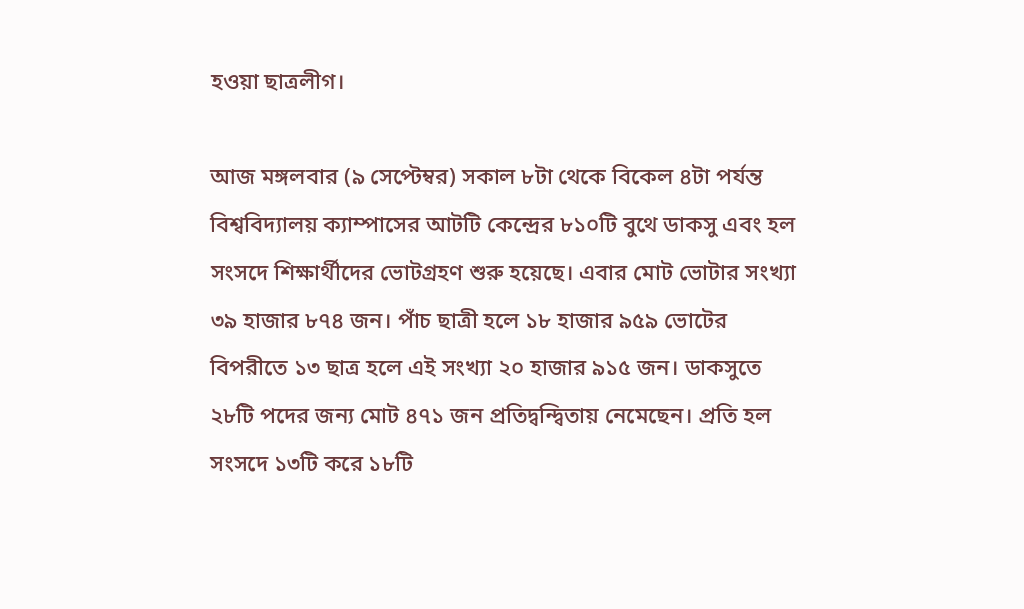হওয়া ছাত্রলীগ।

আজ মঙ্গলবার (৯ সেপ্টেম্বর) সকাল ৮টা থেকে বিকেল ৪টা পর্যন্ত বিশ্ববিদ্যালয় ক্যাম্পাসের আটটি কেন্দ্রের ৮১০টি বুথে ডাকসু এবং হল সংসদে শিক্ষার্থীদের ভোটগ্রহণ শুরু হয়েছে। এবার মোট ভোটার সংখ্যা ৩৯ হাজার ৮৭৪ জন। পাঁচ ছাত্রী হলে ১৮ হাজার ৯৫৯ ভোটের বিপরীতে ১৩ ছাত্র হলে এই সংখ্যা ২০ হাজার ৯১৫ জন। ডাকসুতে ২৮টি পদের জন্য মোট ৪৭১ জন প্রতিদ্বন্দ্বিতায় নেমেছেন। প্রতি হল সংসদে ১৩টি করে ১৮টি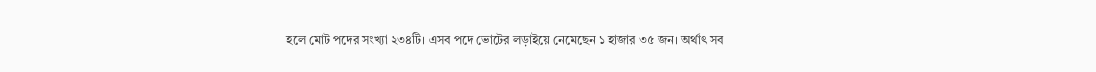হলে মোট পদের সংখ্যা ২৩৪টি। এসব পদে ভোটের লড়াইয়ে নেমেছেন ১ হাজার ৩৫ জন। অর্থাৎ সব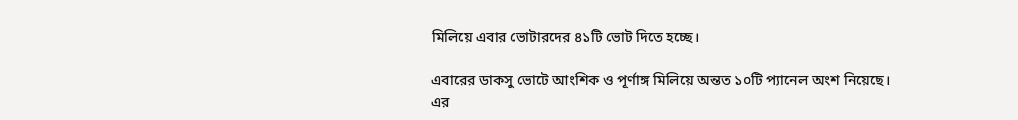মিলিয়ে এবার ভোটারদের ৪১টি ভোট দিতে হচ্ছে।

এবারের ডাকসু ভোটে আংশিক ও পূর্ণাঙ্গ মিলিয়ে অন্তত ১০টি প্যানেল অংশ নিয়েছে। এর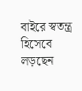বাইরে স্বতন্ত্র হিসেবে লড়ছেন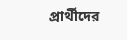প্রার্থীদের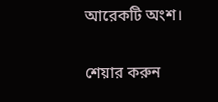আরেকটি অংশ।

শেয়ার করুন